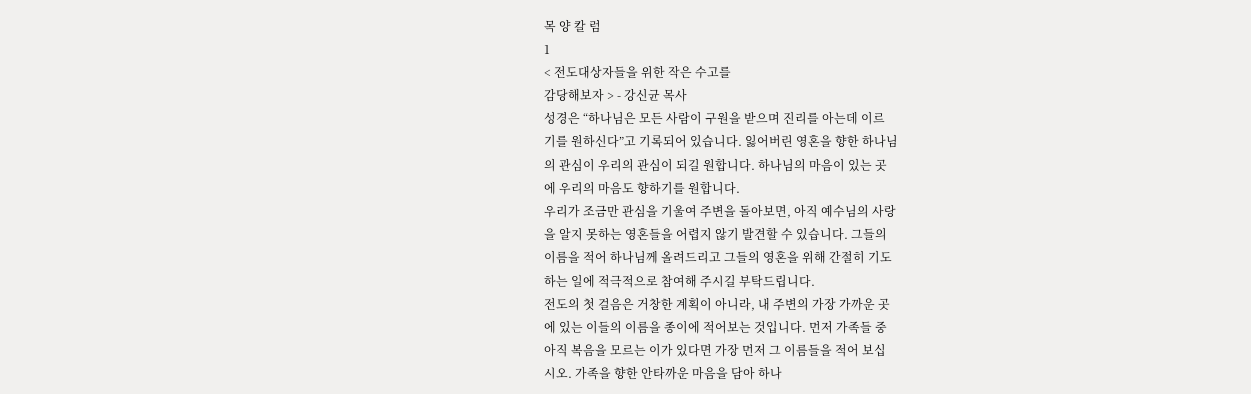목 양 칼 럼
1
< 전도대상자들을 위한 작은 수고를
감당해보자 > - 강신균 목사
성경은 “하나님은 모든 사람이 구원을 받으며 진리를 아는데 이르
기를 원하신다”고 기록되어 있습니다. 잃어버린 영혼을 향한 하나님
의 관심이 우리의 관심이 되길 원합니다. 하나님의 마음이 있는 곳
에 우리의 마음도 향하기를 원합니다.
우리가 조금만 관심을 기울여 주변을 돌아보면, 아직 예수님의 사랑
을 알지 못하는 영혼들을 어렵지 않기 발견할 수 있습니다. 그들의
이름을 적어 하나님께 올려드리고 그들의 영혼을 위해 간절히 기도
하는 일에 적극적으로 참여해 주시길 부탁드립니다.
전도의 첫 걸음은 거창한 계획이 아니라, 내 주변의 가장 가까운 곳
에 있는 이들의 이름을 종이에 적어보는 것입니다. 먼저 가족들 중
아직 복음을 모르는 이가 있다면 가장 먼저 그 이름들을 적어 보십
시오. 가족을 향한 안타까운 마음을 담아 하나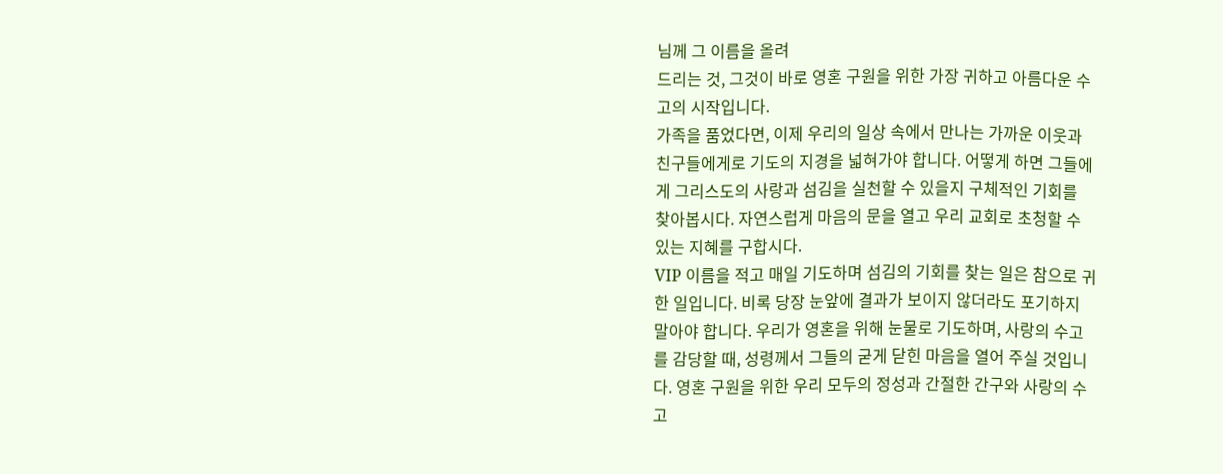님께 그 이름을 올려
드리는 것, 그것이 바로 영혼 구원을 위한 가장 귀하고 아름다운 수
고의 시작입니다.
가족을 품었다면, 이제 우리의 일상 속에서 만나는 가까운 이웃과
친구들에게로 기도의 지경을 넓혀가야 합니다. 어떻게 하면 그들에
게 그리스도의 사랑과 섬김을 실천할 수 있을지 구체적인 기회를
찾아봅시다. 자연스럽게 마음의 문을 열고 우리 교회로 초청할 수
있는 지혜를 구합시다.
VIP 이름을 적고 매일 기도하며 섬김의 기회를 찾는 일은 참으로 귀
한 일입니다. 비록 당장 눈앞에 결과가 보이지 않더라도 포기하지
말아야 합니다. 우리가 영혼을 위해 눈물로 기도하며, 사랑의 수고
를 감당할 때, 성령께서 그들의 굳게 닫힌 마음을 열어 주실 것입니
다. 영혼 구원을 위한 우리 모두의 정성과 간절한 간구와 사랑의 수
고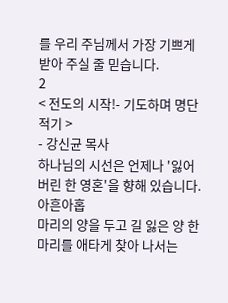를 우리 주님께서 가장 기쁘게 받아 주실 줄 믿습니다.
2
< 전도의 시작!- 기도하며 명단 적기 >
- 강신균 목사
하나님의 시선은 언제나 '잃어버린 한 영혼'을 향해 있습니다. 아흔아홉
마리의 양을 두고 길 잃은 양 한 마리를 애타게 찾아 나서는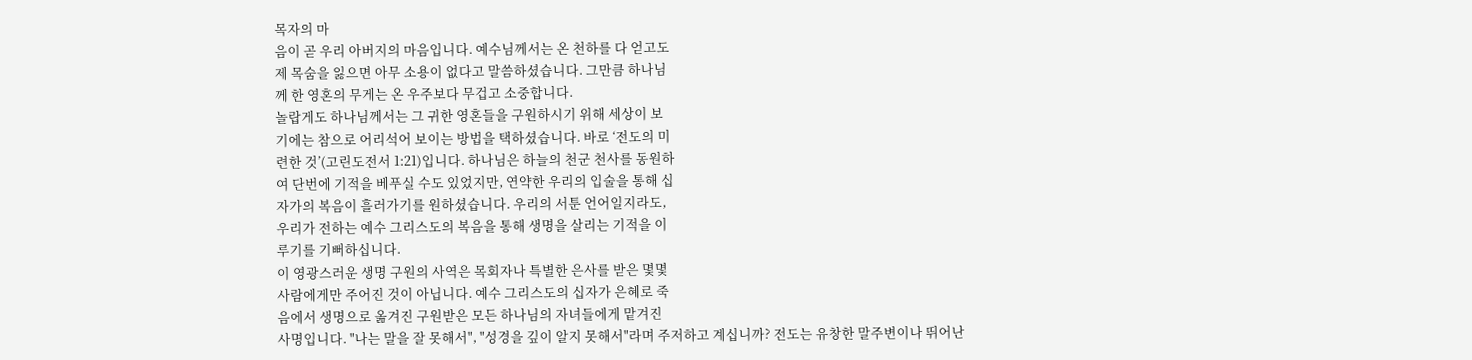목자의 마
음이 곧 우리 아버지의 마음입니다. 예수님께서는 온 천하를 다 얻고도
제 목숨을 잃으면 아무 소용이 없다고 말씀하셨습니다. 그만큼 하나님
께 한 영혼의 무게는 온 우주보다 무겁고 소중합니다.
놀랍게도 하나님께서는 그 귀한 영혼들을 구원하시기 위해 세상이 보
기에는 참으로 어리석어 보이는 방법을 택하셨습니다. 바로 ‘전도의 미
련한 것’(고린도전서 1:21)입니다. 하나님은 하늘의 천군 천사를 동원하
여 단번에 기적을 베푸실 수도 있었지만, 연약한 우리의 입술을 통해 십
자가의 복음이 흘러가기를 원하셨습니다. 우리의 서툰 언어일지라도,
우리가 전하는 예수 그리스도의 복음을 통해 생명을 살리는 기적을 이
루기를 기뻐하십니다.
이 영광스러운 생명 구원의 사역은 목회자나 특별한 은사를 받은 몇몇
사람에게만 주어진 것이 아닙니다. 예수 그리스도의 십자가 은혜로 죽
음에서 생명으로 옮겨진 구원받은 모든 하나님의 자녀들에게 맡겨진
사명입니다. "나는 말을 잘 못해서", "성경을 깊이 알지 못해서"라며 주저하고 계십니까? 전도는 유창한 말주변이나 뛰어난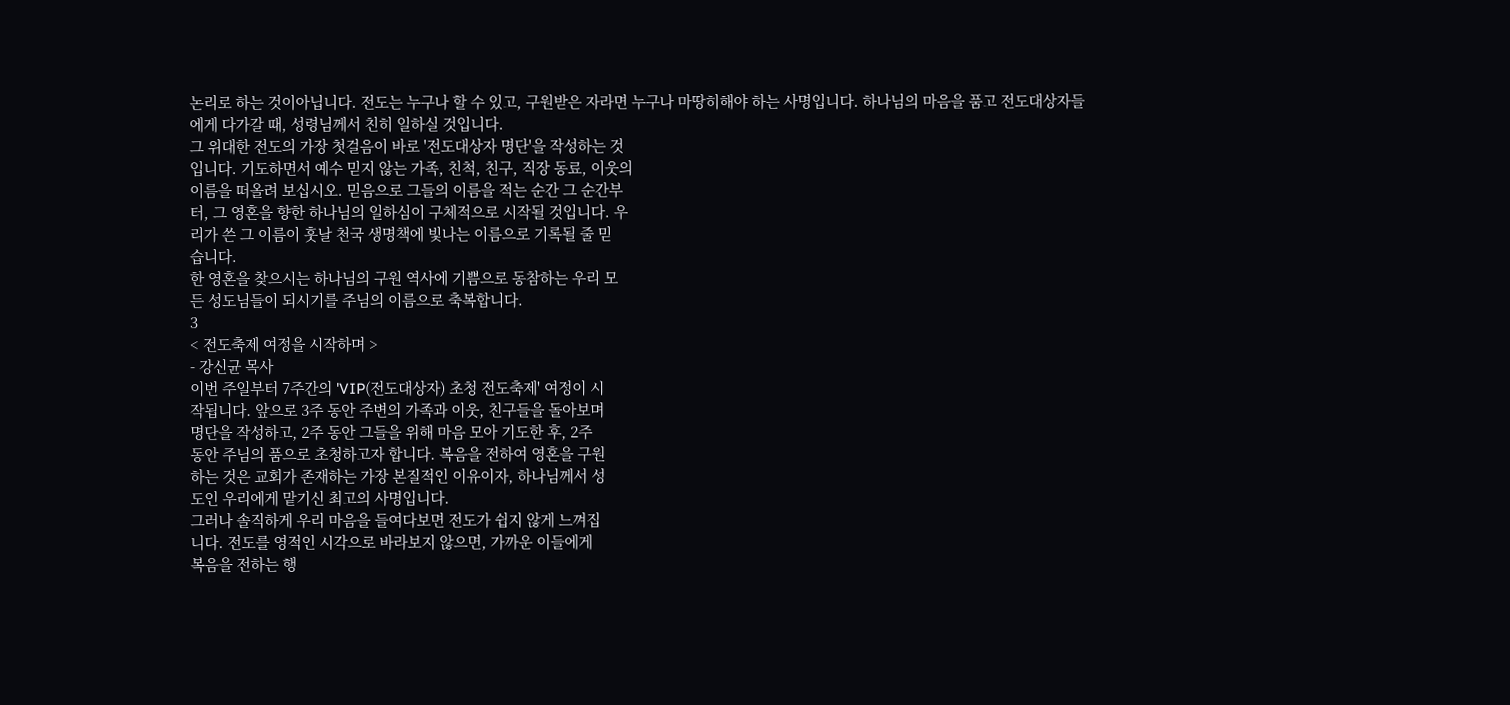논리로 하는 것이아닙니다. 전도는 누구나 할 수 있고, 구원받은 자라면 누구나 마땅히해야 하는 사명입니다. 하나님의 마음을 품고 전도대상자들에게 다가갈 때, 성령님께서 친히 일하실 것입니다.
그 위대한 전도의 가장 첫걸음이 바로 '전도대상자 명단'을 작성하는 것
입니다. 기도하면서 예수 믿지 않는 가족, 친척, 친구, 직장 동료, 이웃의
이름을 떠올려 보십시오. 믿음으로 그들의 이름을 적는 순간 그 순간부
터, 그 영혼을 향한 하나님의 일하심이 구체적으로 시작될 것입니다. 우
리가 쓴 그 이름이 훗날 천국 생명책에 빛나는 이름으로 기록될 줄 믿
습니다.
한 영혼을 찾으시는 하나님의 구원 역사에 기쁨으로 동참하는 우리 모
든 성도님들이 되시기를 주님의 이름으로 축복합니다.
3
< 전도축제 여정을 시작하며 >
- 강신균 목사
이번 주일부터 7주간의 'VIP(전도대상자) 초청 전도축제' 여정이 시
작됩니다. 앞으로 3주 동안 주변의 가족과 이웃, 친구들을 돌아보며
명단을 작성하고, 2주 동안 그들을 위해 마음 모아 기도한 후, 2주
동안 주님의 품으로 초청하고자 합니다. 복음을 전하여 영혼을 구원
하는 것은 교회가 존재하는 가장 본질적인 이유이자, 하나님께서 성
도인 우리에게 맡기신 최고의 사명입니다.
그러나 솔직하게 우리 마음을 들여다보면 전도가 쉽지 않게 느껴집
니다. 전도를 영적인 시각으로 바라보지 않으면, 가까운 이들에게
복음을 전하는 행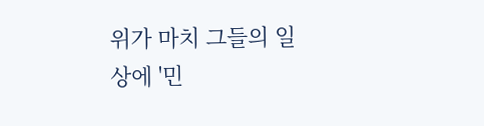위가 마치 그들의 일상에 '민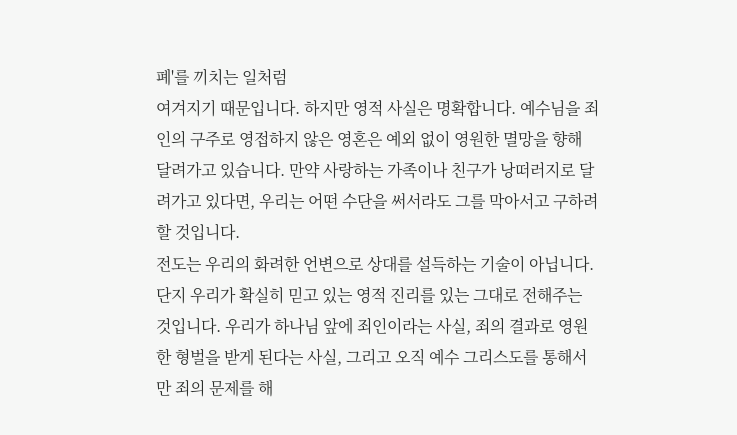폐'를 끼치는 일처럼
여겨지기 때문입니다. 하지만 영적 사실은 명확합니다. 예수님을 죄
인의 구주로 영접하지 않은 영혼은 예외 없이 영원한 멸망을 향해
달려가고 있습니다. 만약 사랑하는 가족이나 친구가 낭떠러지로 달
려가고 있다면, 우리는 어떤 수단을 써서라도 그를 막아서고 구하려
할 것입니다.
전도는 우리의 화려한 언변으로 상대를 설득하는 기술이 아닙니다.
단지 우리가 확실히 믿고 있는 영적 진리를 있는 그대로 전해주는
것입니다. 우리가 하나님 앞에 죄인이라는 사실, 죄의 결과로 영원
한 형벌을 받게 된다는 사실, 그리고 오직 예수 그리스도를 통해서
만 죄의 문제를 해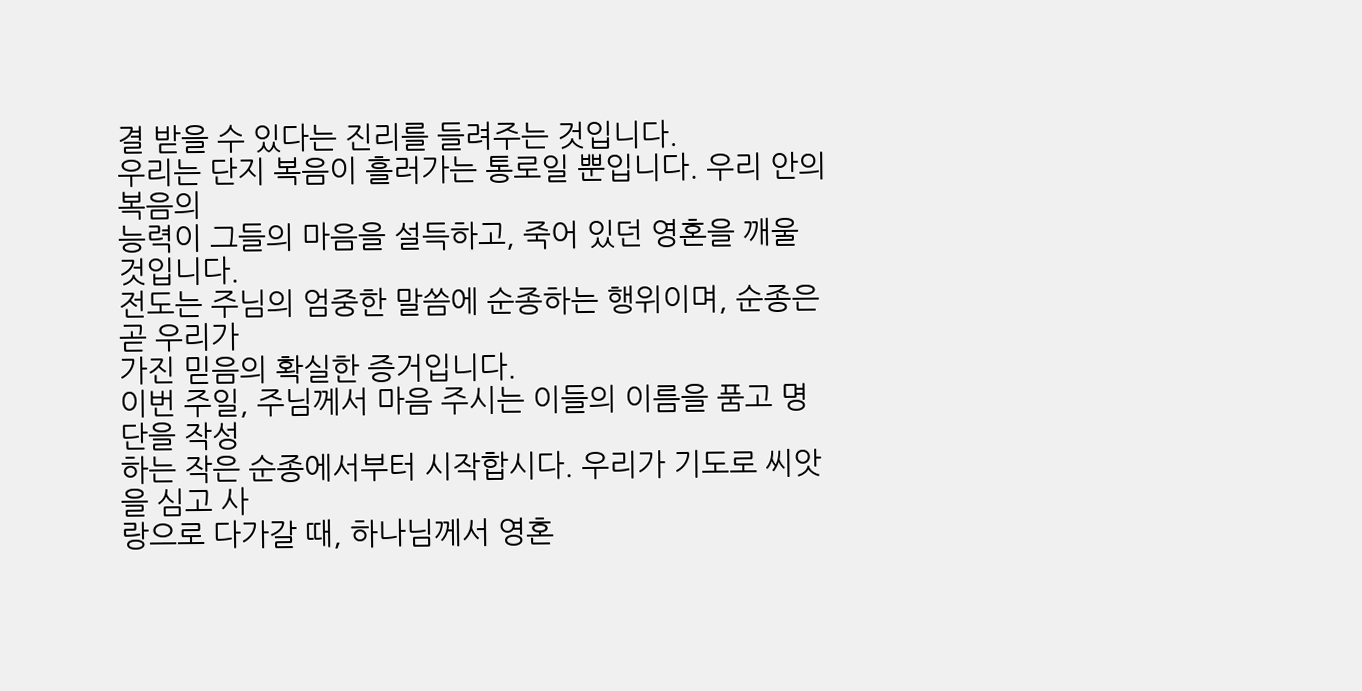결 받을 수 있다는 진리를 들려주는 것입니다.
우리는 단지 복음이 흘러가는 통로일 뿐입니다. 우리 안의 복음의
능력이 그들의 마음을 설득하고, 죽어 있던 영혼을 깨울 것입니다.
전도는 주님의 엄중한 말씀에 순종하는 행위이며, 순종은 곧 우리가
가진 믿음의 확실한 증거입니다.
이번 주일, 주님께서 마음 주시는 이들의 이름을 품고 명단을 작성
하는 작은 순종에서부터 시작합시다. 우리가 기도로 씨앗을 심고 사
랑으로 다가갈 때, 하나님께서 영혼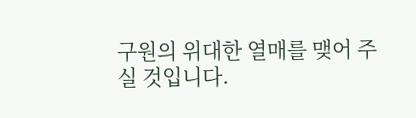구원의 위대한 열매를 맺어 주
실 것입니다.